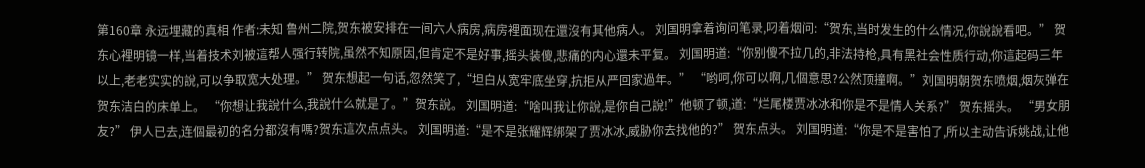第160章 永远埋藏的真相 作者:未知 鲁州二院,贺东被安排在一间六人病房,病房裡面现在還沒有其他病人。 刘国明拿着询问笔录,叼着烟问:“贺东,当时发生的什么情况,你說說看吧。” 贺东心裡明镜一样,当着技术刘被這帮人强行转院,虽然不知原因,但肯定不是好事,摇头装傻,悲痛的内心還未平复。 刘国明道:“你别傻不拉几的,非法持枪,具有黑社会性质行动,你這起码三年以上,老老实实的說,可以争取宽大处理。” 贺东想起一句话,忽然笑了,“坦白从宽牢底坐穿,抗拒从严回家過年。” “哟呵,你可以啊,几個意思?公然顶撞啊。”刘国明朝贺东喷烟,烟灰弹在贺东洁白的床单上。 “你想让我說什么,我說什么就是了。”贺东說。 刘国明道:“啥叫我让你說,是你自己說!”他顿了顿,道:“烂尾楼贾冰冰和你是不是情人关系?” 贺东摇头。 “男女朋友?” 伊人已去,连個最初的名分都沒有嗎?贺东這次点点头。 刘国明道:“是不是张耀辉绑架了贾冰冰,威胁你去找他的?” 贺东点头。 刘国明道:“你是不是害怕了,所以主动告诉姚战,让他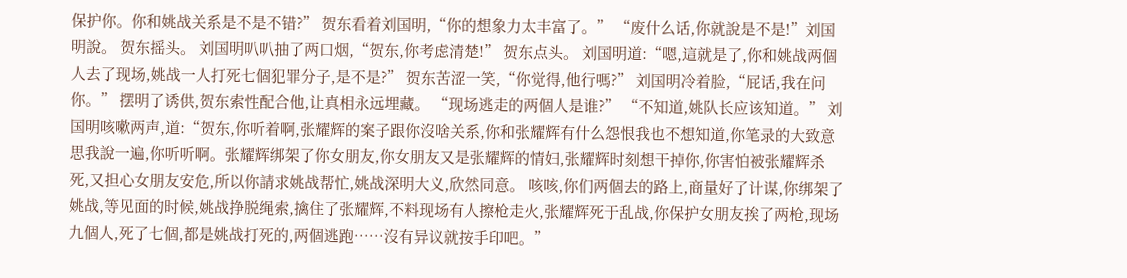保护你。你和姚战关系是不是不错?” 贺东看着刘国明,“你的想象力太丰富了。” “废什么话,你就說是不是!”刘国明說。 贺东摇头。 刘国明叭叭抽了两口烟,“贺东,你考虑清楚!” 贺东点头。 刘国明道:“嗯,這就是了,你和姚战两個人去了现场,姚战一人打死七個犯罪分子,是不是?” 贺东苦涩一笑,“你觉得,他行嗎?” 刘国明冷着脸,“屁话,我在问你。” 摆明了诱供,贺东索性配合他,让真相永远埋藏。 “现场逃走的两個人是谁?” “不知道,姚队长应该知道。” 刘国明咳嗽两声,道:“贺东,你听着啊,张耀辉的案子跟你沒啥关系,你和张耀辉有什么怨恨我也不想知道,你笔录的大致意思我說一遍,你听听啊。张耀辉绑架了你女朋友,你女朋友又是张耀辉的情妇,张耀辉时刻想干掉你,你害怕被张耀辉杀死,又担心女朋友安危,所以你請求姚战帮忙,姚战深明大义,欣然同意。 咳咳,你们两個去的路上,商量好了计谋,你绑架了姚战,等见面的时候,姚战挣脱绳索,擒住了张耀辉,不料现场有人擦枪走火,张耀辉死于乱战,你保护女朋友挨了两枪,现场九個人,死了七個,都是姚战打死的,两個逃跑……沒有异议就按手印吧。”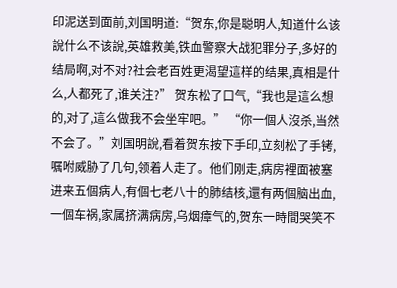印泥送到面前,刘国明道:“贺东,你是聪明人,知道什么该說什么不该說,英雄救美,铁血警察大战犯罪分子,多好的结局啊,对不对?社会老百姓更渴望這样的结果,真相是什么,人都死了,谁关注?” 贺东松了口气,“我也是這么想的,对了,這么做我不会坐牢吧。” “你一個人沒杀,当然不会了。”刘国明說,看着贺东按下手印,立刻松了手铐,嘱咐威胁了几句,领着人走了。他们刚走,病房裡面被塞进来五個病人,有個七老八十的肺结核,還有两個脑出血,一個车祸,家属挤满病房,乌烟瘴气的,贺东一時間哭笑不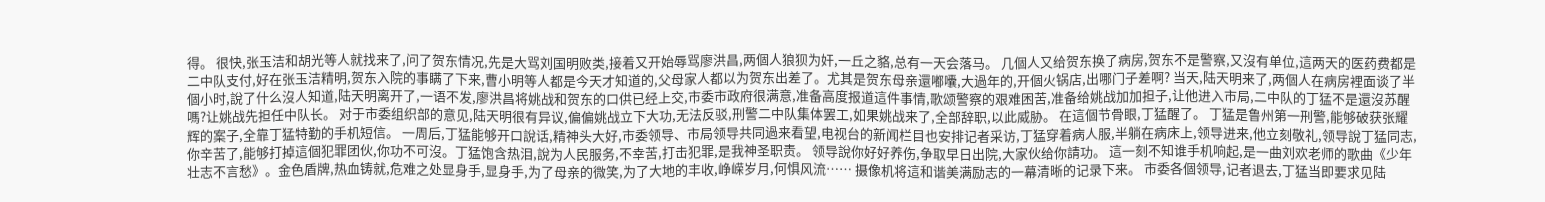得。 很快,张玉洁和胡光等人就找来了,问了贺东情况,先是大骂刘国明败类,接着又开始辱骂廖洪昌,两個人狼狈为奸,一丘之貉,总有一天会落马。 几個人又给贺东换了病房,贺东不是警察,又沒有单位,這两天的医药费都是二中队支付,好在张玉洁精明,贺东入院的事瞒了下来,曹小明等人都是今天才知道的,父母家人都以为贺东出差了。尤其是贺东母亲還嘟囔,大過年的,开個火锅店,出哪门子差啊? 当天,陆天明来了,两個人在病房裡面谈了半個小时,說了什么沒人知道,陆天明离开了,一语不发,廖洪昌将姚战和贺东的口供已经上交,市委市政府很满意,准备高度报道這件事情,歌颂警察的艰难困苦,准备给姚战加加担子,让他进入市局,二中队的丁猛不是還沒苏醒嗎?让姚战先担任中队长。 对于市委组织部的意见,陆天明很有异议,偏偏姚战立下大功,无法反驳,刑警二中队集体罢工,如果姚战来了,全部辞职,以此威胁。 在這個节骨眼,丁猛醒了。 丁猛是鲁州第一刑警,能够破获张耀辉的案子,全靠丁猛特勤的手机短信。 一周后,丁猛能够开口說话,精神头大好,市委领导、市局领导共同過来看望,电视台的新闻栏目也安排记者采访,丁猛穿着病人服,半躺在病床上,领导进来,他立刻敬礼,领导說丁猛同志,你辛苦了,能够打掉這個犯罪团伙,你功不可沒。丁猛饱含热泪,說为人民服务,不幸苦,打击犯罪,是我神圣职责。 领导說你好好养伤,争取早日出院,大家伙给你請功。 這一刻不知谁手机响起,是一曲刘欢老师的歌曲《少年壮志不言愁》。金色盾牌,热血铸就,危难之处显身手,显身手,为了母亲的微笑,为了大地的丰收,峥嵘岁月,何惧风流…… 摄像机将這和谐美满励志的一幕清晰的记录下来。 市委各個领导,记者退去,丁猛当即要求见陆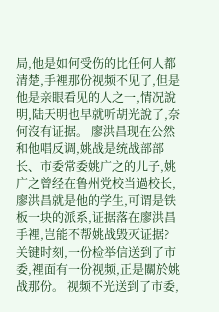局,他是如何受伤的比任何人都清楚,手裡那份视频不见了,但是他是亲眼看见的人之一,情况說明,陆天明也早就听胡光說了,奈何沒有证据。 廖洪昌现在公然和他唱反调,姚战是统战部部长、市委常委姚广之的儿子,姚广之曾经在鲁州党校当過校长,廖洪昌就是他的学生,可谓是铁板一块的派系,证据落在廖洪昌手裡,岂能不帮姚战毁灭证据? 关键时刻,一份检举信送到了市委,裡面有一份视频,正是關於姚战那份。 视频不光送到了市委,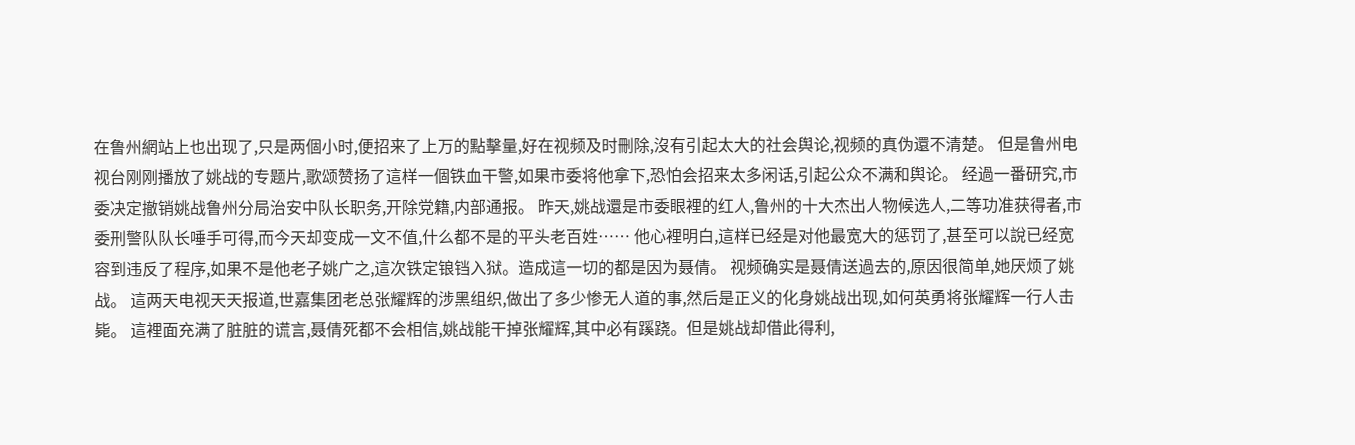在鲁州網站上也出现了,只是两個小时,便招来了上万的點擊量,好在视频及时刪除,沒有引起太大的社会舆论,视频的真伪還不清楚。 但是鲁州电视台刚刚播放了姚战的专题片,歌颂赞扬了這样一個铁血干警,如果市委将他拿下,恐怕会招来太多闲话,引起公众不满和舆论。 经過一番研究,市委决定撤销姚战鲁州分局治安中队长职务,开除党籍,内部通报。 昨天,姚战還是市委眼裡的红人,鲁州的十大杰出人物候选人,二等功准获得者,市委刑警队队长唾手可得,而今天却变成一文不值,什么都不是的平头老百姓…… 他心裡明白,這样已经是对他最宽大的惩罚了,甚至可以說已经宽容到违反了程序,如果不是他老子姚广之,這次铁定锒铛入狱。造成這一切的都是因为聂倩。 视频确实是聂倩送過去的,原因很简单,她厌烦了姚战。 這两天电视天天报道,世嘉集团老总张耀辉的涉黑组织,做出了多少惨无人道的事,然后是正义的化身姚战出现,如何英勇将张耀辉一行人击毙。 這裡面充满了脏脏的谎言,聂倩死都不会相信,姚战能干掉张耀辉,其中必有蹊跷。但是姚战却借此得利,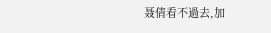聂倩看不過去,加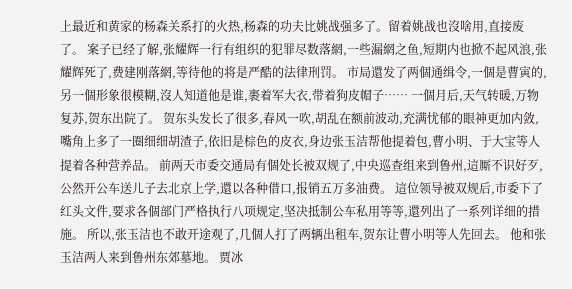上最近和黄家的杨森关系打的火热,杨森的功夫比姚战强多了。留着姚战也沒啥用,直接废了。 案子已经了解,张耀辉一行有组织的犯罪尽数落網,一些漏網之鱼,短期内也掀不起风浪,张耀辉死了,费建刚落網,等待他的将是严酷的法律刑罚。 市局還发了两個通缉令,一個是曹寅的,另一個形象很模糊,沒人知道他是谁,裹着军大衣,带着狗皮帽子…… 一個月后,天气转暖,万物复苏,贺东出院了。 贺东头发长了很多,春风一吹,胡乱在额前波动,充满忧郁的眼神更加内敛,嘴角上多了一圈细细胡渣子,依旧是棕色的皮衣,身边张玉洁帮他提着包,曹小明、于大宝等人提着各种营养品。 前两天市委交通局有個处长被双规了,中央巡查组来到鲁州,這厮不识好歹,公然开公车送儿子去北京上学,還以各种借口,报销五万多油费。 這位领导被双规后,市委下了红头文件,要求各個部门严格执行八项规定,坚决抵制公车私用等等,還列出了一系列详细的措施。 所以,张玉洁也不敢开途观了,几個人打了两辆出租车,贺东让曹小明等人先回去。 他和张玉洁两人来到鲁州东郊墓地。 贾冰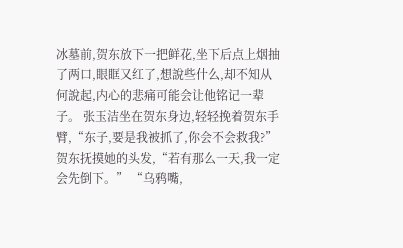冰墓前,贺东放下一把鲜花,坐下后点上烟抽了两口,眼眶又红了,想說些什么,却不知从何說起,内心的悲痛可能会让他铭记一辈子。 张玉洁坐在贺东身边,轻轻挽着贺东手臂,“东子,要是我被抓了,你会不会救我?” 贺东抚摸她的头发,“若有那么一天,我一定会先倒下。” “乌鸦嘴,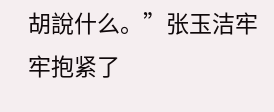胡說什么。”张玉洁牢牢抱紧了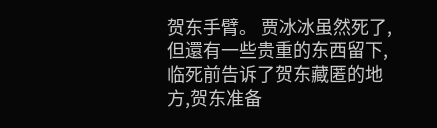贺东手臂。 贾冰冰虽然死了,但還有一些贵重的东西留下,临死前告诉了贺东藏匿的地方,贺东准备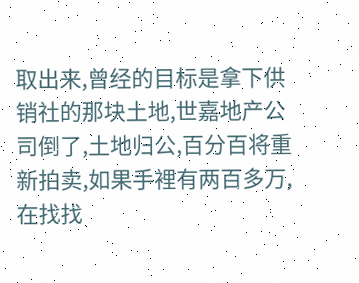取出来,曾经的目标是拿下供销社的那块土地,世嘉地产公司倒了,土地归公,百分百将重新拍卖,如果手裡有两百多万,在找找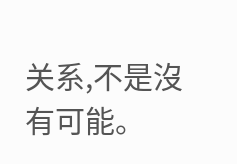关系,不是沒有可能。